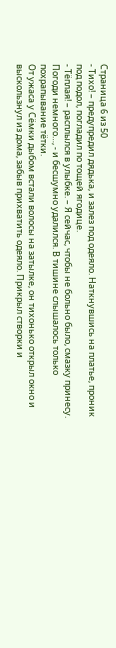Страница 6 из 50
- Тихо! – предупредил дядька, и залез под одеяло. Наткнувшись на платье, проник под подол, погладил по тощей ягодице.
- Тёплая! – расплылся в улыбке. – Я сейчас, чтобы не больно было, смазку принесу. Погоди немного…, - и бесшумно удалился. В тишине слышалось только похрапывание тётки.
От ужаса у Сёмки дыбом встали волосы на затылке, он тихонько открыл окно и выскользнул из дома, забыв прихватить одеяло. Прикрыл створки и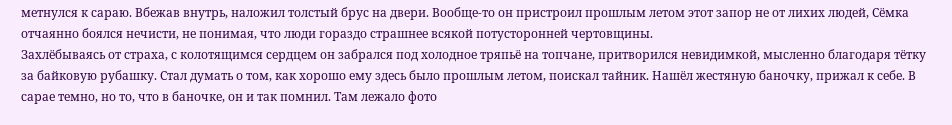метнулся к сараю. Вбежав внутрь, наложил толстый брус на двери. Вообще-то он пристроил прошлым летом этот запор не от лихих людей, Сёмка отчаянно боялся нечисти, не понимая, что люди гораздо страшнее всякой потусторонней чертовщины.
Захлёбываясь от страха, с колотящимся сердцем он забрался под холодное тряпьё на топчане, притворился невидимкой, мысленно благодаря тётку за байковую рубашку. Стал думать о том, как хорошо ему здесь было прошлым летом, поискал тайник. Нашёл жестяную баночку, прижал к себе. В сарае темно, но то, что в баночке, он и так помнил. Там лежало фото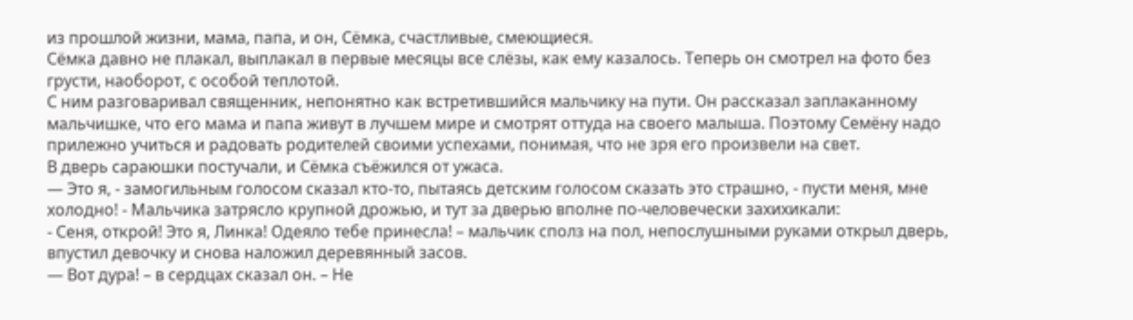из прошлой жизни, мама, папа, и он, Сёмка, счастливые, смеющиеся.
Сёмка давно не плакал, выплакал в первые месяцы все слёзы, как ему казалось. Теперь он смотрел на фото без грусти, наоборот, с особой теплотой.
С ним разговаривал священник, непонятно как встретившийся мальчику на пути. Он рассказал заплаканному мальчишке, что его мама и папа живут в лучшем мире и смотрят оттуда на своего малыша. Поэтому Семёну надо прилежно учиться и радовать родителей своими успехами, понимая, что не зря его произвели на свет.
В дверь сараюшки постучали, и Сёмка съёжился от ужаса.
— Это я, - замогильным голосом сказал кто-то, пытаясь детским голосом сказать это страшно, - пусти меня, мне холодно! - Мальчика затрясло крупной дрожью, и тут за дверью вполне по-человечески захихикали:
- Сеня, открой! Это я, Линка! Одеяло тебе принесла! – мальчик сполз на пол, непослушными руками открыл дверь, впустил девочку и снова наложил деревянный засов.
— Вот дура! – в сердцах сказал он. – Не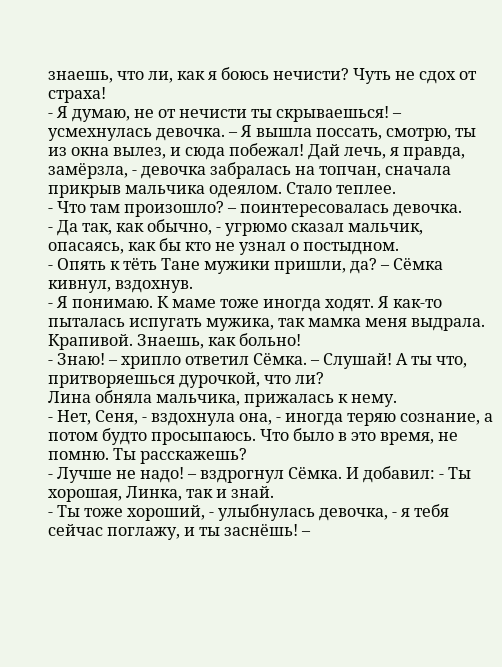знаешь, что ли, как я боюсь нечисти? Чуть не сдох от страха!
- Я думаю, не от нечисти ты скрываешься! – усмехнулась девочка. – Я вышла поссать, смотрю, ты из окна вылез, и сюда побежал! Дай лечь, я правда, замёрзла, - девочка забралась на топчан, сначала прикрыв мальчика одеялом. Стало теплее.
- Что там произошло? – поинтересовалась девочка.
- Да так, как обычно, - угрюмо сказал мальчик, опасаясь, как бы кто не узнал о постыдном.
- Опять к тёть Тане мужики пришли, да? – Сёмка кивнул, вздохнув.
- Я понимаю. К маме тоже иногда ходят. Я как-то пыталась испугать мужика, так мамка меня выдрала. Крапивой. Знаешь, как больно!
- Знаю! – хрипло ответил Сёмка. – Слушай! А ты что, притворяешься дурочкой, что ли?
Лина обняла мальчика, прижалась к нему.
- Нет, Сеня, - вздохнула она, - иногда теряю сознание, а потом будто просыпаюсь. Что было в это время, не помню. Ты расскажешь?
- Лучше не надо! – вздрогнул Сёмка. И добавил: - Ты хорошая, Линка, так и знай.
- Ты тоже хороший, - улыбнулась девочка, - я тебя сейчас поглажу, и ты заснёшь! –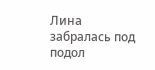Лина забралась под подол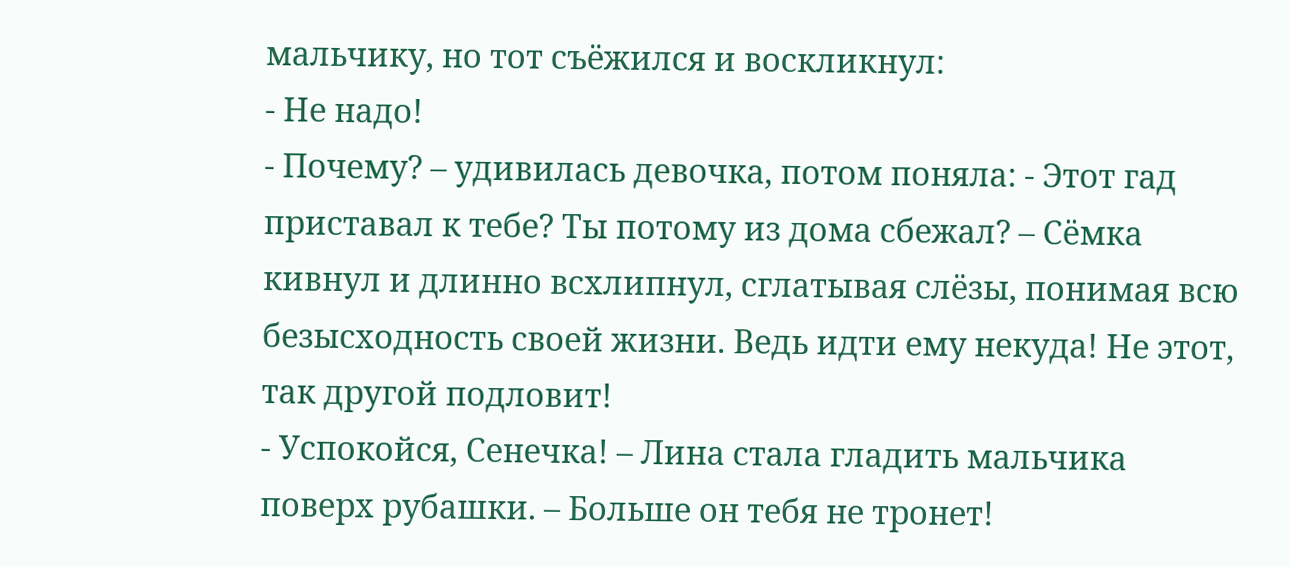мальчику, но тот съёжился и воскликнул:
- Не надо!
- Почему? – удивилась девочка, потом поняла: - Этот гад приставал к тебе? Ты потому из дома сбежал? – Сёмка кивнул и длинно всхлипнул, сглатывая слёзы, понимая всю безысходность своей жизни. Ведь идти ему некуда! Не этот, так другой подловит!
- Успокойся, Сенечка! – Лина стала гладить мальчика поверх рубашки. – Больше он тебя не тронет!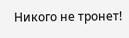Никого не тронет!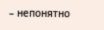– непонятно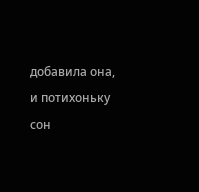добавила она, и потихоньку сон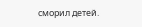сморил детей.